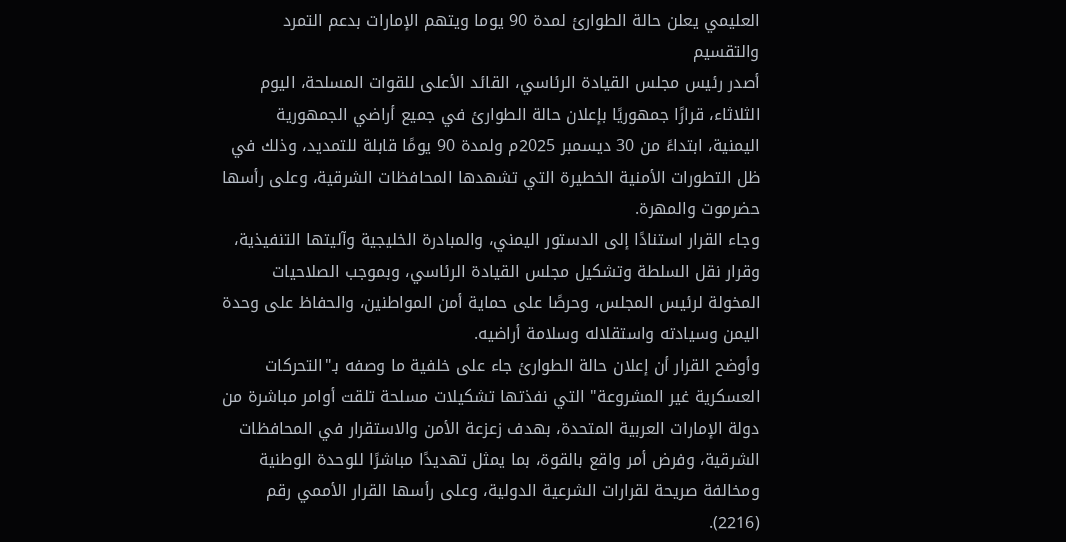العليمي يعلن حالة الطوارئ لمدة 90 يوما ويتهم الإمارات بدعم التمرد والتقسيم
أصدر رئيس مجلس القيادة الرئاسي، القائد الأعلى للقوات المسلحة، اليوم الثلاثاء، قرارًا جمهوريًا بإعلان حالة الطوارئ في جميع أراضي الجمهورية اليمنية، ابتداءً من 30 ديسمبر 2025م ولمدة 90 يومًا قابلة للتمديد، وذلك في ظل التطورات الأمنية الخطيرة التي تشهدها المحافظات الشرقية، وعلى رأسها حضرموت والمهرة.
وجاء القرار استنادًا إلى الدستور اليمني، والمبادرة الخليجية وآليتها التنفيذية، وقرار نقل السلطة وتشكيل مجلس القيادة الرئاسي، وبموجب الصلاحيات المخولة لرئيس المجلس، وحرصًا على حماية أمن المواطنين، والحفاظ على وحدة اليمن وسيادته واستقلاله وسلامة أراضيه.
وأوضح القرار أن إعلان حالة الطوارئ جاء على خلفية ما وصفه بـ"التحركات العسكرية غير المشروعة" التي نفذتها تشكيلات مسلحة تلقت أوامر مباشرة من دولة الإمارات العربية المتحدة، بهدف زعزعة الأمن والاستقرار في المحافظات الشرقية، وفرض أمر واقع بالقوة، بما يمثل تهديدًا مباشرًا للوحدة الوطنية ومخالفة صريحة لقرارات الشرعية الدولية، وعلى رأسها القرار الأممي رقم (2216).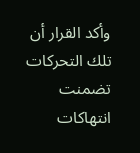وأكد القرار أن تلك التحركات تضمنت انتهاكات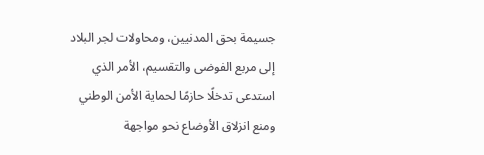جسيمة بحق المدنيين، ومحاولات لجر البلاد إلى مربع الفوضى والتقسيم، الأمر الذي استدعى تدخلًا حازمًا لحماية الأمن الوطني ومنع انزلاق الأوضاع نحو مواجهة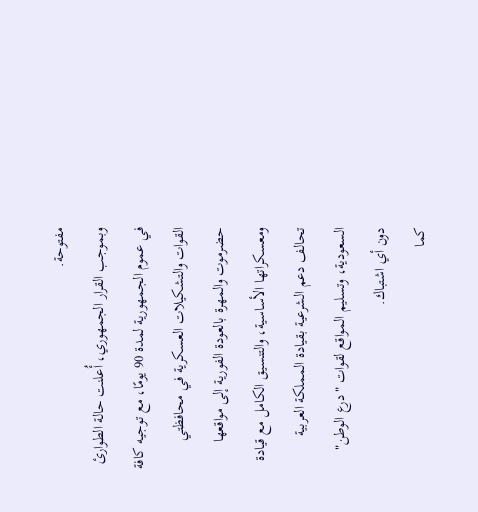مفتوحة.
وبموجب القرار الجمهوري، أُعلنت حالة الطوارئ في عموم الجمهورية لمدة 90 يومًا، مع توجيه كافة القوات والتشكيلات العسكرية في محافظتي حضرموت والمهرة بالعودة الفورية إلى مواقعها ومعسكراتها الأساسية، والتنسيق الكامل مع قيادة تحالف دعم الشرعية بقيادة المملكة العربية السعودية، وتسليم المواقع لقوات "درع الوطن" دون أي اشتباك.
كما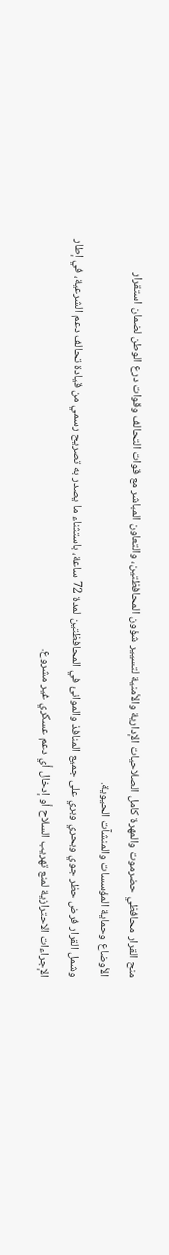منح القرار محافظي حضرموت والمهرة كامل الصلاحيات الإدارية والأمنية لتسيير شؤون المحافظتين، والتعاون المباشر مع قوات التحالف وقوات درع الوطن لضمان استقرار الأوضاع وحماية المؤسسات والمنشآت الحيوية.
وشمل القرار فرض حظر جوي وبحري وبري على جميع المنافذ والموانئ في المحافظتين لمدة 72 ساعة، باستثناء ما يصدر به تصريح رسمي من قيادة تحالف دعم الشرعية، في إطار الإجراءات الاحترازية لمنع تهريب السلاح أو إدخال أي دعم عسكري غير مشروع.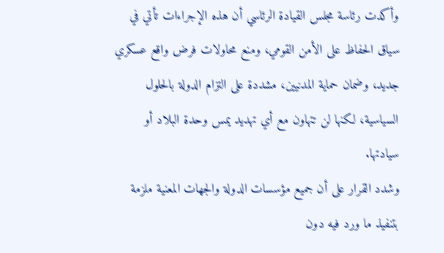وأكدت رئاسة مجلس القيادة الرئاسي أن هذه الإجراءات تأتي في سياق الحفاظ على الأمن القومي، ومنع محاولات فرض واقع عسكري جديد، وضمان حماية المدنيين، مشددة على التزام الدولة بالحلول السياسية، لكنها لن تتهاون مع أي تهديد يمس وحدة البلاد أو سيادتها.
وشدد القرار على أن جميع مؤسسات الدولة والجهات المعنية ملزمة بتنفيذ ما ورد فيه دون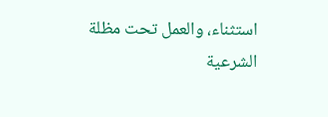استثناء، والعمل تحت مظلة الشرعية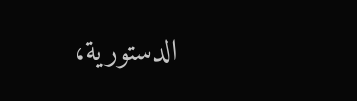الدستورية،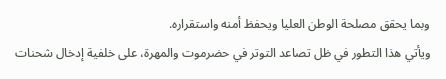وبما يحقق مصلحة الوطن العليا ويحفظ أمنه واستقراره.
ويأتي هذا التطور في ظل تصاعد التوتر في حضرموت والمهرة، على خلفية إدخال شحنات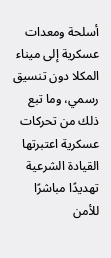أسلحة ومعدات عسكرية إلى ميناء المكلا دون تنسيق رسمي، وما تبع ذلك من تحركات عسكرية اعتبرتها القيادة الشرعية تهديدًا مباشرًا للأمن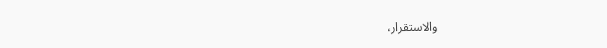والاستقرار،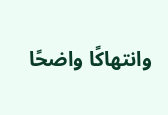وانتهاكًا واضحًا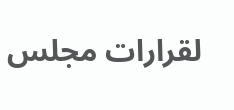لقرارات مجلس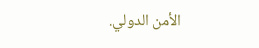الأمن الدولي.